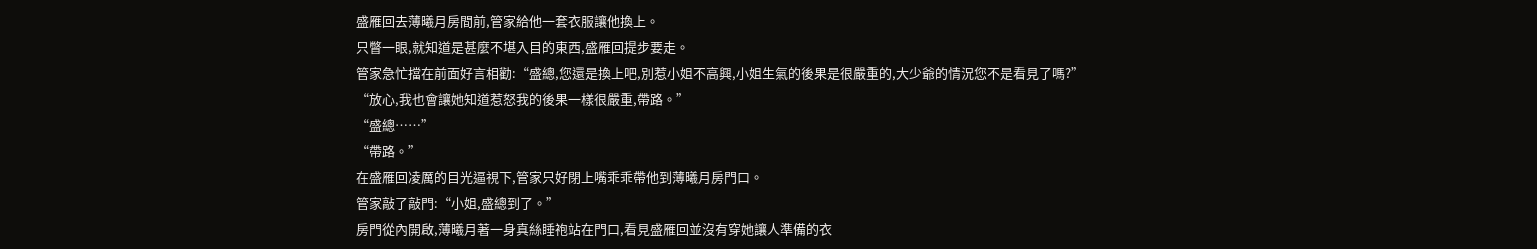盛雁回去薄曦月房間前,管家給他一套衣服讓他換上。
只瞥一眼,就知道是甚麼不堪入目的東西,盛雁回提步要走。
管家急忙擋在前面好言相勸:“盛總,您還是換上吧,別惹小姐不高興,小姐生氣的後果是很嚴重的,大少爺的情況您不是看見了嗎?”
“放心,我也會讓她知道惹怒我的後果一樣很嚴重,帶路。”
“盛總……”
“帶路。”
在盛雁回凌厲的目光逼視下,管家只好閉上嘴乖乖帶他到薄曦月房門口。
管家敲了敲門:“小姐,盛總到了。”
房門從內開啟,薄曦月著一身真絲睡袍站在門口,看見盛雁回並沒有穿她讓人準備的衣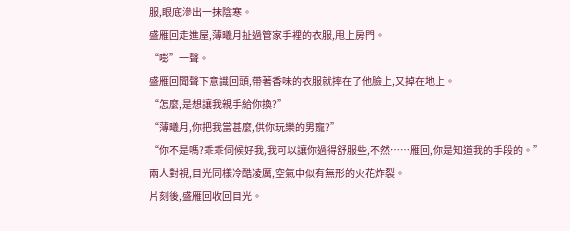服,眼底滲出一抹陰寒。
盛雁回走進屋,薄曦月扯過管家手裡的衣服,甩上房門。
“嘭”一聲。
盛雁回聞聲下意識回頭,帶著香味的衣服就摔在了他臉上,又掉在地上。
“怎麼,是想讓我親手給你換?”
“薄曦月,你把我當甚麼,供你玩樂的男寵?”
“你不是嗎?乖乖伺候好我,我可以讓你過得舒服些,不然……雁回,你是知道我的手段的。”
兩人對視,目光同樣冷酷凌厲,空氣中似有無形的火花炸裂。
片刻後,盛雁回收回目光。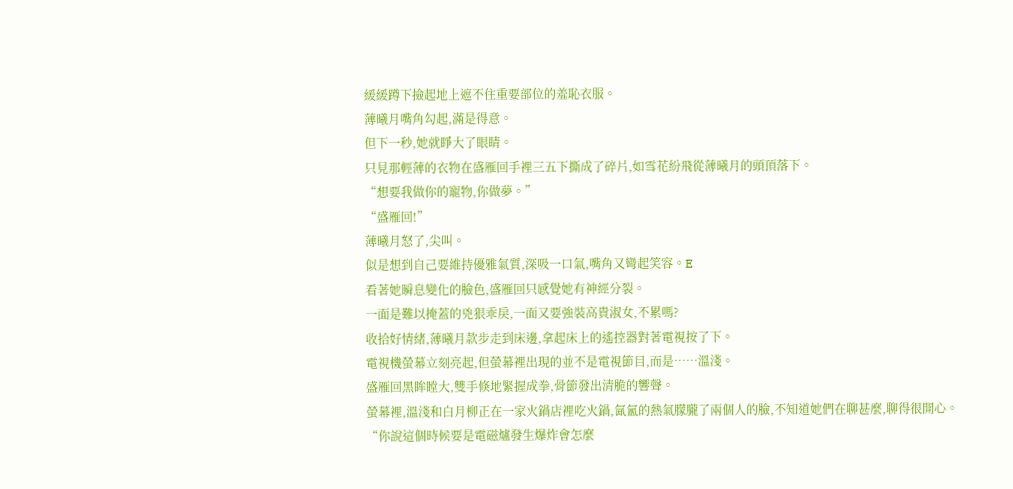緩緩蹲下撿起地上遮不住重要部位的羞恥衣服。
薄曦月嘴角勾起,滿是得意。
但下一秒,她就睜大了眼睛。
只見那輕薄的衣物在盛雁回手裡三五下撕成了碎片,如雪花紛飛從薄曦月的頭頂落下。
“想要我做你的寵物,你做夢。”
“盛雁回!”
薄曦月怒了,尖叫。
似是想到自己要維持優雅氣質,深吸一口氣,嘴角又彎起笑容。E
看著她瞬息變化的臉色,盛雁回只感覺她有神經分裂。
一面是難以掩蓋的兇狠乖戾,一面又要強裝高貴淑女,不累嗎?
收拾好情緒,薄曦月款步走到床邊,拿起床上的遙控器對著電視按了下。
電視機螢幕立刻亮起,但螢幕裡出現的並不是電視節目,而是……溫淺。
盛雁回黑眸瞠大,雙手倏地緊握成拳,骨節發出清脆的響聲。
螢幕裡,溫淺和白月柳正在一家火鍋店裡吃火鍋,氤氳的熱氣朦朧了兩個人的臉,不知道她們在聊甚麼,聊得很開心。
“你說這個時候要是電磁爐發生爆炸會怎麼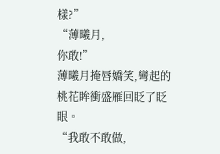樣?”
“薄曦月,
你敢!”
薄曦月掩唇嬌笑,彎起的桃花眸衝盛雁回眨了眨眼。
“我敢不敢做,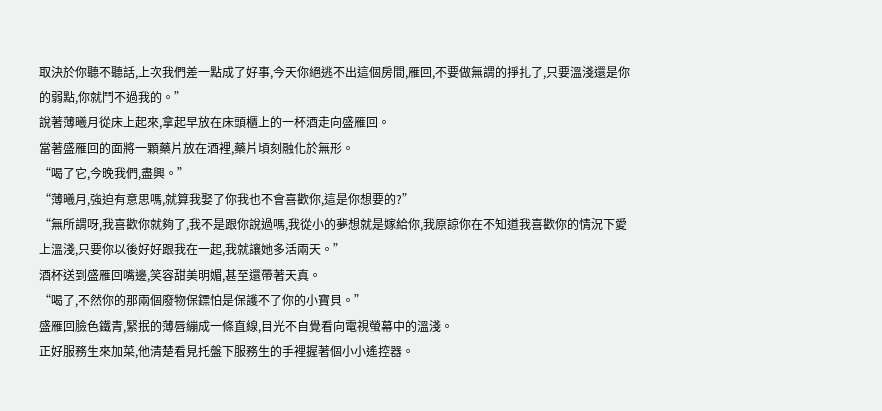取決於你聽不聽話,上次我們差一點成了好事,今天你絕逃不出這個房間,雁回,不要做無謂的掙扎了,只要溫淺還是你的弱點,你就鬥不過我的。”
說著薄曦月從床上起來,拿起早放在床頭櫃上的一杯酒走向盛雁回。
當著盛雁回的面將一顆藥片放在酒裡,藥片頃刻融化於無形。
“喝了它,今晚我們,盡興。”
“薄曦月,強迫有意思嗎,就算我娶了你我也不會喜歡你,這是你想要的?”
“無所謂呀,我喜歡你就夠了,我不是跟你說過嗎,我從小的夢想就是嫁給你,我原諒你在不知道我喜歡你的情況下愛上溫淺,只要你以後好好跟我在一起,我就讓她多活兩天。”
酒杯送到盛雁回嘴邊,笑容甜美明媚,甚至還帶著天真。
“喝了,不然你的那兩個廢物保鏢怕是保護不了你的小寶貝。”
盛雁回臉色鐵青,緊抿的薄唇繃成一條直線,目光不自覺看向電視螢幕中的溫淺。
正好服務生來加菜,他清楚看見托盤下服務生的手裡握著個小小遙控器。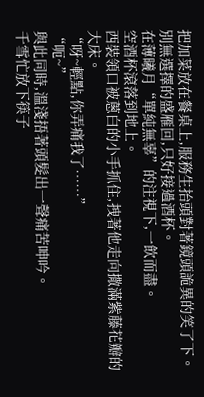把加菜放在餐桌上,服務生抬頭對著鏡頭詭異的笑了下。
別無選擇的盛雁回,只好接過酒杯。
在薄曦月“單純無辜”的注視下,一飲而盡。
空酒杯滾落到地上。
西裝領口被蔥白的小手抓住,拽著他走向撒滿紫藤花瓣的大床。
“呀~輕點,你弄痛我了……”
“呃~”
與此同時,溫淺捂著頭髮出一聲痛苦呻吟。
千雪忙放下筷子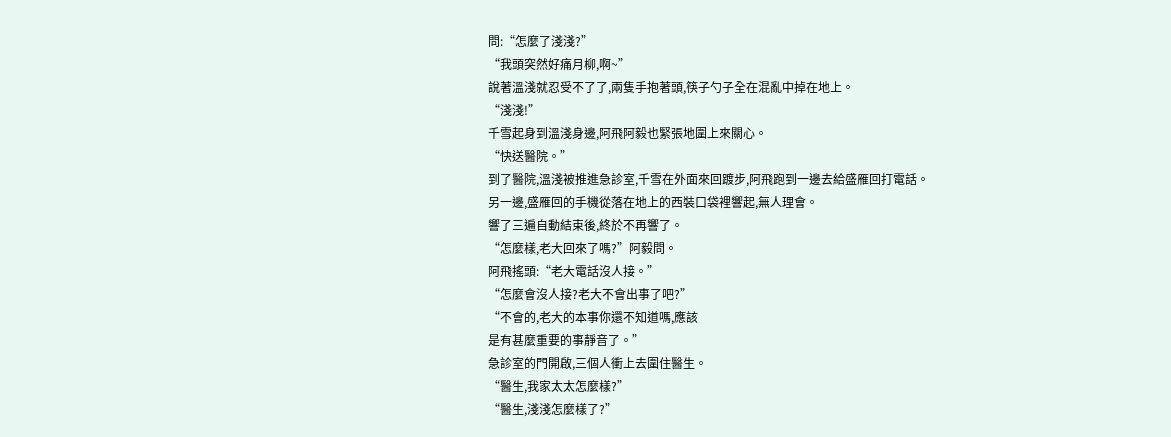問:“怎麼了淺淺?”
“我頭突然好痛月柳,啊~”
說著溫淺就忍受不了了,兩隻手抱著頭,筷子勺子全在混亂中掉在地上。
“淺淺!”
千雪起身到溫淺身邊,阿飛阿毅也緊張地圍上來關心。
“快送醫院。”
到了醫院,溫淺被推進急診室,千雪在外面來回踱步,阿飛跑到一邊去給盛雁回打電話。
另一邊,盛雁回的手機從落在地上的西裝口袋裡響起,無人理會。
響了三遍自動結束後,終於不再響了。
“怎麼樣,老大回來了嗎?”阿毅問。
阿飛搖頭:“老大電話沒人接。”
“怎麼會沒人接?老大不會出事了吧?”
“不會的,老大的本事你還不知道嗎,應該
是有甚麼重要的事靜音了。”
急診室的門開啟,三個人衝上去圍住醫生。
“醫生,我家太太怎麼樣?”
“醫生,淺淺怎麼樣了?”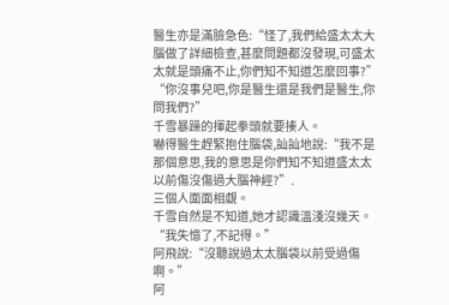醫生亦是滿臉急色:“怪了,我們給盛太太大腦做了詳細檢查,甚麼問題都沒發現,可盛太太就是頭痛不止,你們知不知道怎麼回事?”
“你沒事兒吧,你是醫生還是我們是醫生,你問我們?”
千雪暴躁的揮起拳頭就要揍人。
嚇得醫生趕緊抱住腦袋,訕訕地說:“我不是那個意思,我的意思是你們知不知道盛太太以前傷沒傷過大腦神經?”.
三個人面面相覷。
千雪自然是不知道,她才認識溫淺沒幾天。
“我失憶了,不記得。”
阿飛說:“沒聽說過太太腦袋以前受過傷啊。”
阿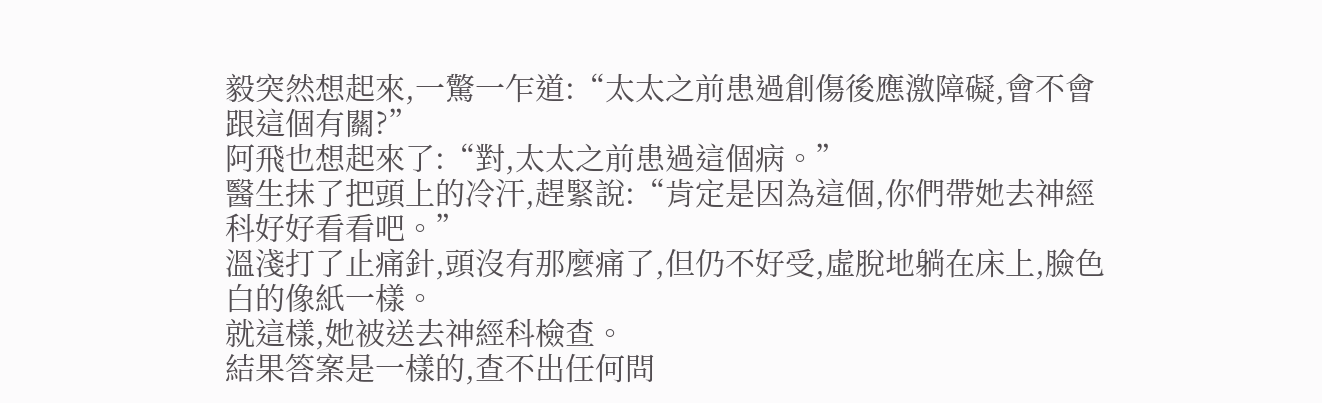毅突然想起來,一驚一乍道:“太太之前患過創傷後應激障礙,會不會跟這個有關?”
阿飛也想起來了:“對,太太之前患過這個病。”
醫生抹了把頭上的冷汗,趕緊說:“肯定是因為這個,你們帶她去神經科好好看看吧。”
溫淺打了止痛針,頭沒有那麼痛了,但仍不好受,虛脫地躺在床上,臉色白的像紙一樣。
就這樣,她被送去神經科檢查。
結果答案是一樣的,查不出任何問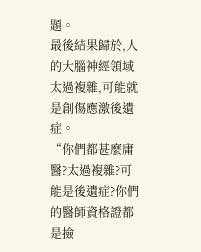題。
最後結果歸於,人的大腦神經領域太過複雜,可能就是創傷應激後遺症。
“你們都甚麼庸醫?太過複雜?可能是後遺症?你們的醫師資格證都是撿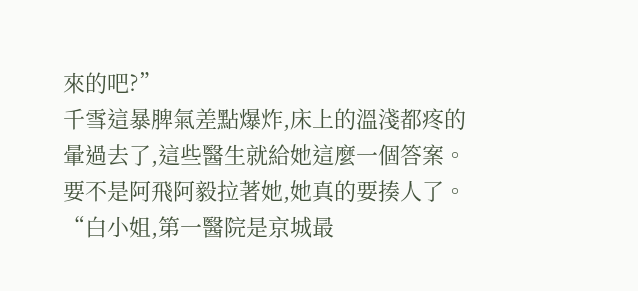來的吧?”
千雪這暴脾氣差點爆炸,床上的溫淺都疼的暈過去了,這些醫生就給她這麼一個答案。
要不是阿飛阿毅拉著她,她真的要揍人了。
“白小姐,第一醫院是京城最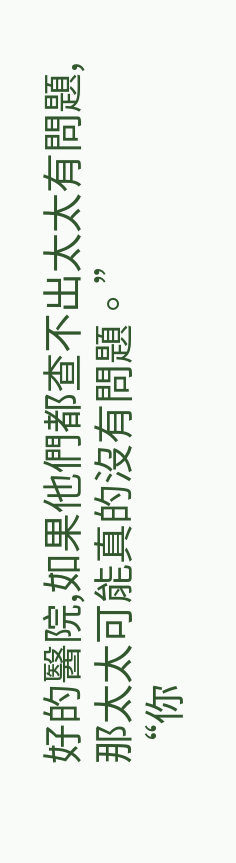好的醫院,如果他們都查不出太太有問題,那太太可能真的沒有問題。”
“你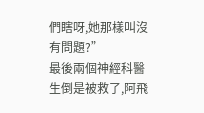們瞎呀,她那樣叫沒有問題?”
最後兩個神經科醫生倒是被救了,阿飛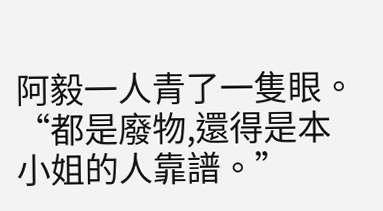阿毅一人青了一隻眼。
“都是廢物,還得是本小姐的人靠譜。”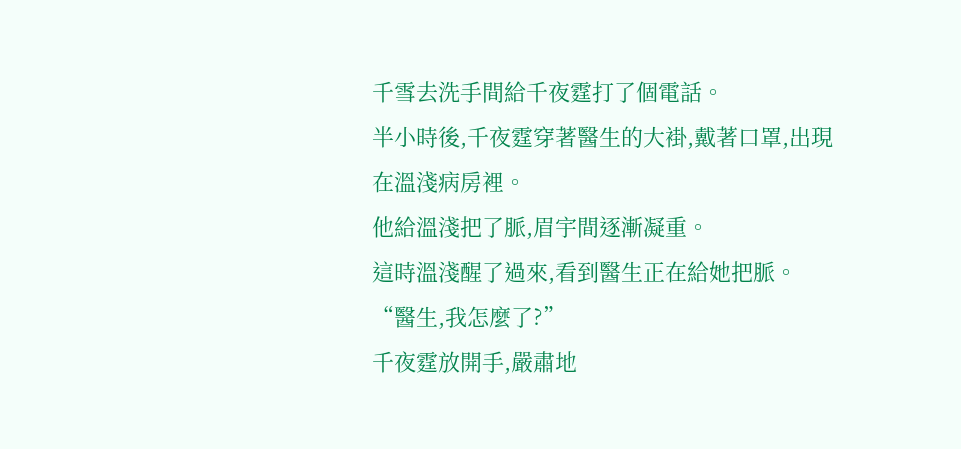千雪去洗手間給千夜霆打了個電話。
半小時後,千夜霆穿著醫生的大褂,戴著口罩,出現在溫淺病房裡。
他給溫淺把了脈,眉宇間逐漸凝重。
這時溫淺醒了過來,看到醫生正在給她把脈。
“醫生,我怎麼了?”
千夜霆放開手,嚴肅地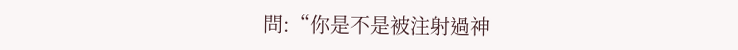問:“你是不是被注射過神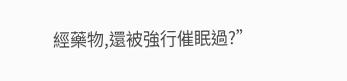經藥物,還被強行催眠過?”